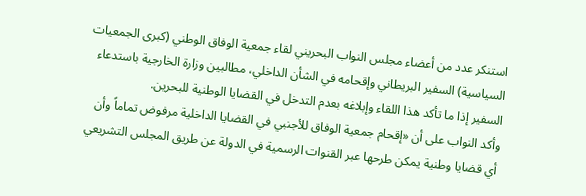استنكر عدد من أعضاء مجلس النواب البحريني لقاء جمعية الوفاق الوطني (كبرى الجمعيات السياسية) السفير البريطاني وإقحامه في الشأن الداخلي، مطالبين وزارة الخارجية باستدعاء السفير إذا ما تأكد هذا اللقاء وإبلاغه بعدم التدخل في القضايا الوطنية للبحرين.
وأكد النواب على أن «إقحام جمعية الوفاق للأجنبي في القضايا الداخلية مرفوض تماماً وأن أي قضايا وطنية يمكن طرحها عبر القنوات الرسمية في الدولة عن طريق المجلس التشريعي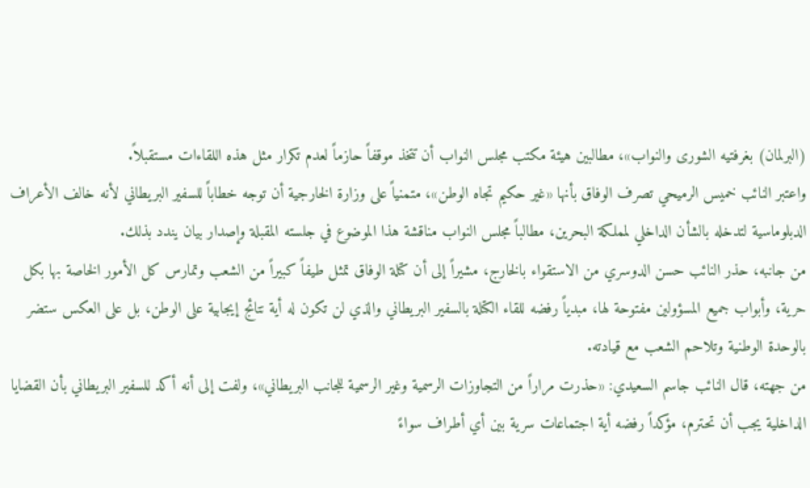(البرلمان) بغرفتيه الشورى والنواب»، مطالبين هيئة مكتب مجلس النواب أن تتخذ موقفاً حازماً لعدم تكرار مثل هذه اللقاءات مستقبلاً.
واعتبر النائب خميس الرميحي تصرف الوفاق بأنها «غير حكيم تجاه الوطن»، متمنياً على وزارة الخارجية أن توجه خطاباً للسفير البريطاني لأنه خالف الأعراف الدبلوماسية لتدخله بالشأن الداخلي لمملكة البحرين، مطالباً مجلس النواب مناقشة هذا الموضوع في جلسته المقبلة وإصدار بيان يندد بذلك.
من جانبه، حذر النائب حسن الدوسري من الاستقواء بالخارج، مشيراً إلى أن كتلة الوفاق تمثل طيفاً كبيراً من الشعب وتمارس كل الأمور الخاصة بها بكل حرية، وأبواب جميع المسؤولين مفتوحة لها، مبدياً رفضه للقاء الكتلة بالسفير البريطاني والذي لن تكون له أية نتائج إيجابية على الوطن، بل على العكس ستضر بالوحدة الوطنية وتلاحم الشعب مع قيادته.
من جهته، قال النائب جاسم السعيدي: «حذرت مراراً من التجاوزات الرسمية وغير الرسمية للجانب البريطاني»، ولفت إلى أنه أكد للسفير البريطاني بأن القضايا الداخلية يجب أن تحترم، مؤكداً رفضه أية اجتماعات سرية بين أي أطراف سواءً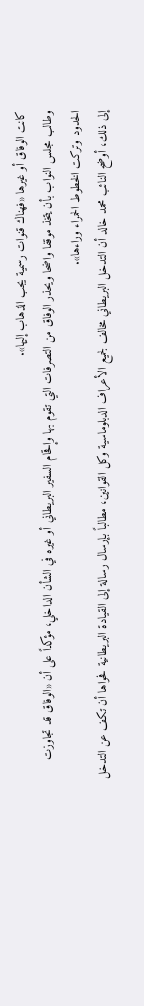كانت الوفاق أو غيرها «فهناك قنوات رسمية يجب الذهاب إليها».
وطالب مجلس النواب بأن يتخذ موقفا واضحا ويحذر الوفاق من التصرفات التي تقوم بها وإقحام السفير البريطاني أو غيره في الشأن الداخلي، مؤكداً على أن «الوفاق قد تجاوزت الحدود وتركت الخطوط الحمراء وراءها».
إلى ذلك، أوضح النائب محمد خالد أن التدخل البريطاني مخالف لجميع الأعراف الدبلوماسية وكل القوانين، مطالباً بإرسال رسالة إلى القيادة البريطانية فحواها أن تكف عن التدخل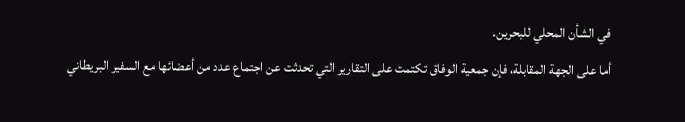في الشأن المحلي للبحرين.
أما على الجهة المقابلة، فإن جمعية الوفاق تكتمت على التقارير التي تحدثت عن اجتماع عدد من أعضائها مع السفير البريطاني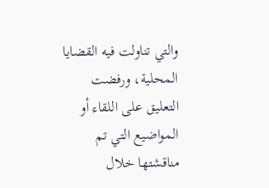والتي تناولت فيه القضايا المحلية، ورفضت التعليق على اللقاء أو المواضيع التي تم مناقشتها خلال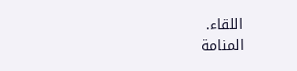اللقاء.
المنامة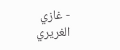- غازي الغريري